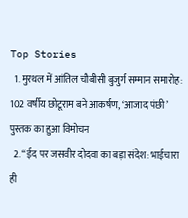Top Stories
  1. मुरथल में आंतिल चौबीसी बुजुर्ग सम्मान समारोह: 102 वर्षीय छोटूराम बने आकर्षण, ‘आजाद पंछी’ पुस्तक का हुआ विमोचन
  2. “ईद पर जसवीर दोदवा का बड़ा संदेश: भाईचारा ही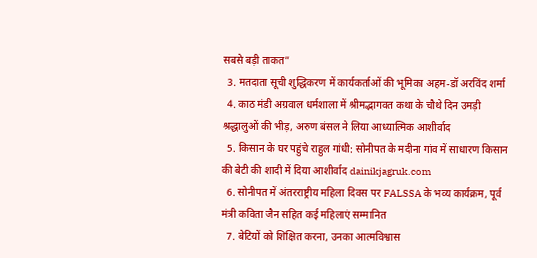सबसे बड़ी ताकत”
  3. मतदाता सूची शुद्धिकरण में कार्यकर्ताओं की भूमिका अहम-डॉ अरविंद शर्मा
  4. काठ मंडी अग्रवाल धर्मशाला में श्रीमद्भागवत कथा के चौथे दिन उमड़ी श्रद्धालुओं की भीड़, अरुण बंसल ने लिया आध्यात्मिक आशीर्वाद
  5. किसान के घर पहुंचे राहुल गांधी: सोनीपत के मदीना गांव में साधारण किसान की बेटी की शादी में दिया आशीर्वाद dainikjagruk.com
  6. सोनीपत में अंतरराष्ट्रीय महिला दिवस पर FALSSA के भव्य कार्यक्रम, पूर्व मंत्री कविता जैन सहित कई महिलाएं सम्मानित
  7. बेटियों को शिक्षित करना, उनका आत्मविश्वास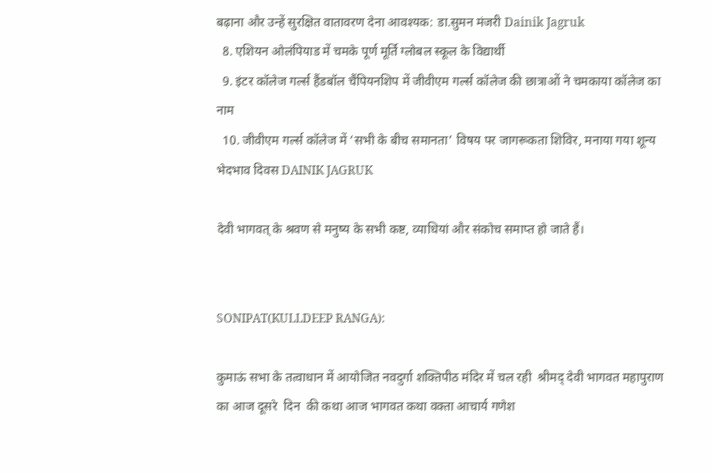बढ़ाना और उन्हें सुरक्षित वातावरण देना आवश्यक: डा.सुमन मंजरी Dainik Jagruk
  8. एशियन ओलंपियाड में चमके पूर्ण मूर्ति ग्लोबल स्कूल के विद्यार्थी
  9. इंटर कॉलेज गर्ल्स हैंडबॉल चैंपियनशिप में जीवीएम गर्ल्स कॉलेज की छात्राओं ने चमकाया कॉलेज का नाम
  10. जीवीएम गर्ल्स कॉलेज में ‘सभी के बीच समानता’ विषय पर जागरूकता शिविर, मनाया गया शून्य भेदभाव दिवस DAINIK JAGRUK

देवी भागवत् के श्रवण से मनुष्य के सभी कष्ट, व्याधियां और संकोच समाप्त हो जाते हैं।


SONIPAT(KULLDEEP RANGA):

कुमाऊं सभा के तत्वाधान में आयोजित नवदुर्गा शक्तिपीठ मंदिर में चल रही  श्रीमद् देवी भागवत महापुराण का आज दूसरे  दिन  की कथा आज भागवत कथा वक्ता आचार्य गणेश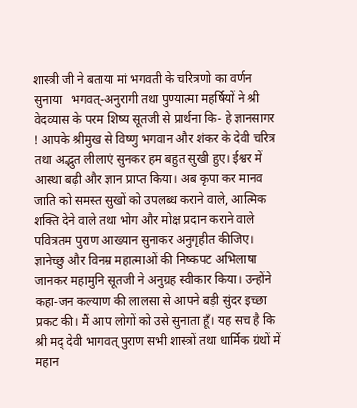शास्त्री जी ने बताया मां भगवती के चरित्रणो का वर्णन  सुनाया   भगवत्-अनुरागी तथा पुण्यात्मा महर्षियों ने श्री वेदव्यास के परम शिष्य सूतजी से प्रार्थना कि- हे ज्ञानसागर ! आपके श्रीमुख से विष्णु भगवान और शंकर के देवी चरित्र तथा अद्भुत लीलाएं सुनकर हम बहुत सुखी हुए। ईश्वर में आस्था बढ़ी और ज्ञान प्राप्त किया। अब कृपा कर मानव जाति को समस्त सुखों को उपलब्ध कराने वाले, आत्मिक शक्ति देने वाले तथा भोग और मोक्ष प्रदान कराने वाले पवित्रतम पुराण आख्यान सुनाकर अनुगृहीत कीजिए। ज्ञानेच्छु और विनम्र महात्माओं की निष्कपट अभिलाषा जानकर महामुनि सूतजी ने अनुग्रह स्वीकार किया। उन्होंने कहा-जन कल्याण की लालसा से आपने बड़ी सुंदर इच्छा प्रकट की। मैं आप लोगों को उसे सुनाता हूँ। यह सच है कि श्री मद् देवी भागवत् पुराण सभी शास्त्रों तथा धार्मिक ग्रंथों में महान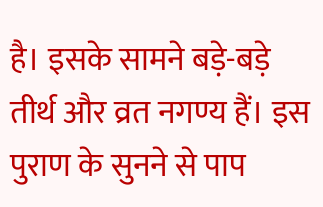है। इसके सामने बड़े-बड़े तीर्थ और व्रत नगण्य हैं। इस पुराण के सुनने से पाप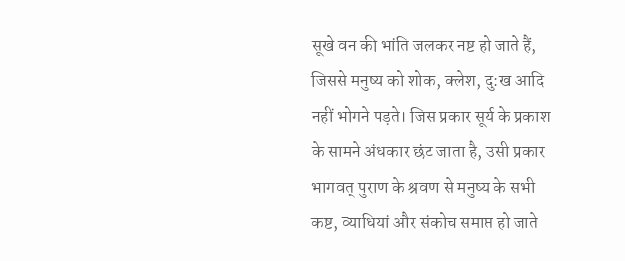सूखे वन की भांति जलकर नष्ट हो जाते हैं, जिससे मनुष्य को शोक, क्लेश, दु:ख आदि नहीं भोगने पड़ते। जिस प्रकार सूर्य के प्रकाश के सामने अंधकार छंट जाता है, उसी प्रकार भागवत् पुराण के श्रवण से मनुष्य के सभी कष्ट, व्याधियां और संकोच समाप्त हो जाते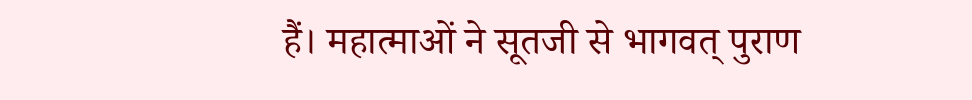हैं। महात्माओं ने सूतजी से भागवत् पुराण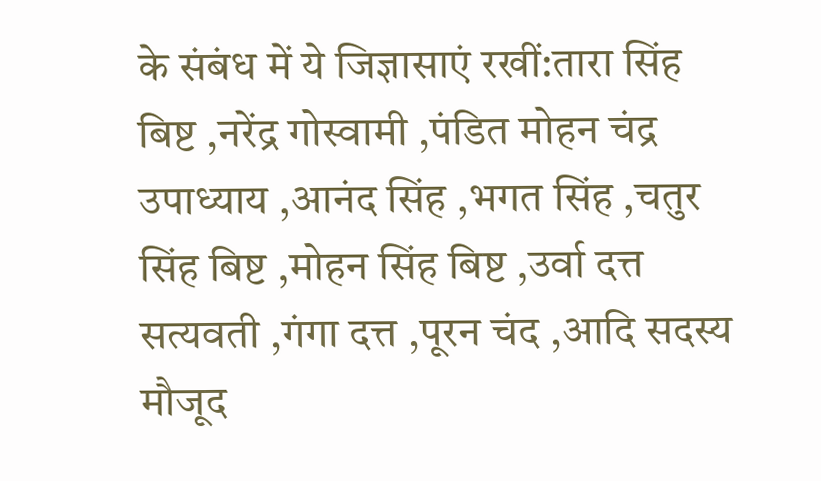के संबंध में ये जिज्ञासाएं रखीं:तारा सिंह बिष्ट ,नरेंद्र गोस्वामी ,पंडित मोहन चंद्र उपाध्याय ,आनंद सिंह ,भगत सिंह ,चतुर सिंह बिष्ट ,मोहन सिंह बिष्ट ,उर्वा दत्त सत्यवती ,गंगा दत्त ,पूरन चंद ,आदि सदस्य मौजूद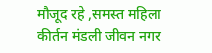मौजूद रहे ,समस्त महिला कीर्तन मंडली जीवन नगर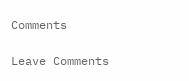Comments

Leave Comments